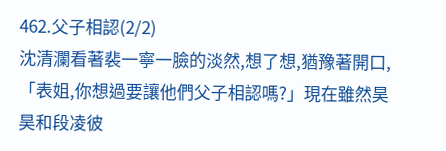462.父子相認(2/2)
沈清瀾看著裴一寧一臉的淡然,想了想,猶豫著開口,「表姐,你想過要讓他們父子相認嗎?」現在雖然昊昊和段凌彼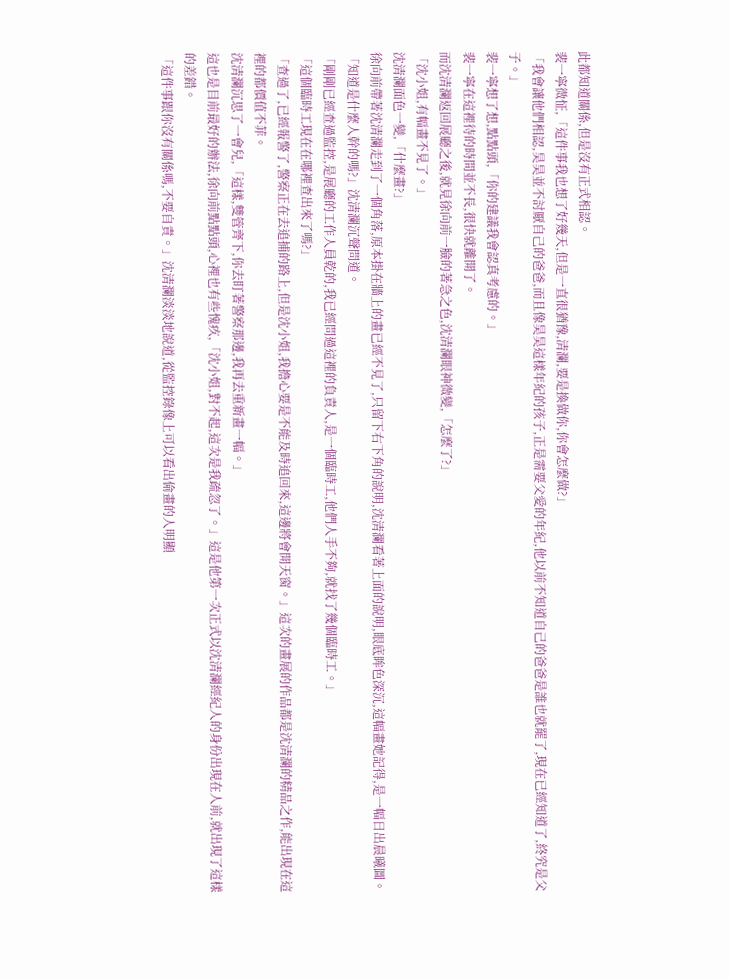此都知道關係,但是沒有正式相認。
裴一寧微怔,「這件事我也想了好幾天,但是一直很猶豫,清瀾,要是換做你,你會怎麼做?」
「我會讓他們相認,昊昊並不討厭自己的爸爸,而且像昊昊這樣年紀的孩子,正是需要父愛的年紀,他以前不知道自己的爸爸是誰也就罷了,現在已經知道了,終究是父子。」
裴一寧想了想,點點頭,「你的建議我會認真考慮的。」
裴一寧在這裡待的時間並不長,很快就離開了。
而沈清瀾返回展廳之後,就見徐向前一臉的著急之色,沈清瀾眼神微變,「怎麼了?」
「沈小姐,有幅畫不見了。」
沈清瀾面色一變,「什麼畫?」
徐向前帶著沈清瀾走到了一個角落,原本掛在牆上的畫已經不見了,只留下右下角的說明,沈清瀾看著上面的說明,眼底眸色深沉,這幅畫她記得,是一幅日出晨曦圖。
「知道是什麼人幹的嗎?」沈清瀾沉聲問道。
「剛剛已經查過監控,是展廳的工作人員乾的,我已經問過這裡的負責人,是一個臨時工,他們人手不夠,就找了幾個臨時工。」
「這個臨時工現在在哪裡查出來了嗎?」
「查過了,已經報警了,警察正在去追捕的路上,但是沈小姐,我擔心要是不能及時追回來,這邊將會開天窗。」這次的畫展的作品都是沈清瀾的精品之作,能出現在這裡的都價值不菲。
沈清瀾沉思了一會兒,「這樣,雙管齊下,你去盯著警察那邊,我再去重新畫一幅。」
這也是目前最好的辦法,徐向前點點頭,心裡也有些愧疚,「沈小姐,對不起,這次是我疏忽了。」這是他第一次正式以沈清瀾經紀人的身份出現在人前,就出現了這樣的差錯。
「這件事跟你沒有關係嗎,不要自責。」沈清瀾淡淡地說道,從監控錄像上可以看出偷畫的人明顯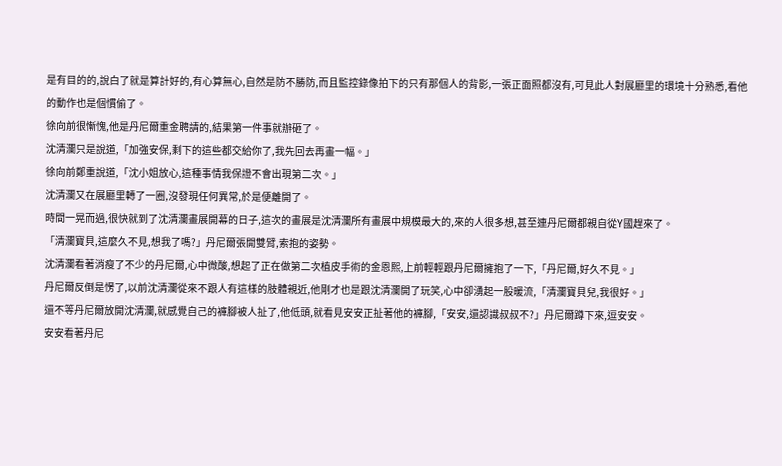是有目的的,說白了就是算計好的,有心算無心,自然是防不勝防,而且監控錄像拍下的只有那個人的背影,一張正面照都沒有,可見此人對展廳里的環境十分熟悉,看他的動作也是個慣偷了。
徐向前很慚愧,他是丹尼爾重金聘請的,結果第一件事就辦砸了。
沈清瀾只是說道,「加強安保,剩下的這些都交給你了,我先回去再畫一幅。」
徐向前鄭重說道,「沈小姐放心,這種事情我保證不會出現第二次。」
沈清瀾又在展廳里轉了一圈,沒發現任何異常,於是便離開了。
時間一晃而過,很快就到了沈清瀾畫展開幕的日子,這次的畫展是沈清瀾所有畫展中規模最大的,來的人很多想,甚至連丹尼爾都親自從Y國趕來了。
「清瀾寶貝,這麼久不見,想我了嗎?」丹尼爾張開雙臂,索抱的姿勢。
沈清瀾看著消瘦了不少的丹尼爾,心中微酸,想起了正在做第二次植皮手術的金恩熙,上前輕輕跟丹尼爾擁抱了一下,「丹尼爾,好久不見。」
丹尼爾反倒是愣了,以前沈清瀾從來不跟人有這樣的肢體親近,他剛才也是跟沈清瀾開了玩笑,心中卻湧起一股暖流,「清瀾寶貝兒,我很好。」
還不等丹尼爾放開沈清瀾,就感覺自己的褲腳被人扯了,他低頭,就看見安安正扯著他的褲腳,「安安,還認識叔叔不?」丹尼爾蹲下來,逗安安。
安安看著丹尼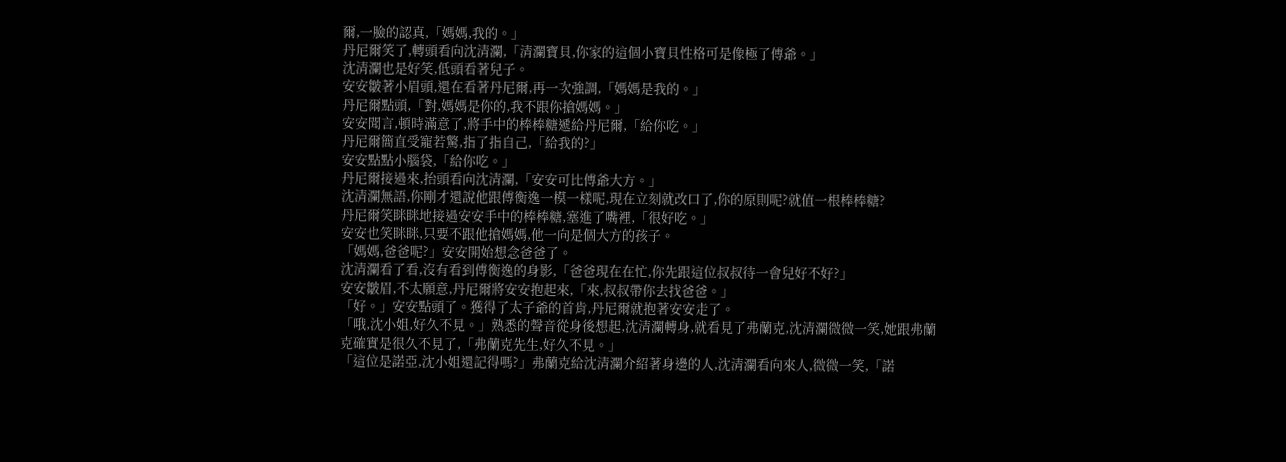爾,一臉的認真,「媽媽,我的。」
丹尼爾笑了,轉頭看向沈清瀾,「清瀾寶貝,你家的這個小寶貝性格可是像極了傅爺。」
沈清瀾也是好笑,低頭看著兒子。
安安皺著小眉頭,還在看著丹尼爾,再一次強調,「媽媽是我的。」
丹尼爾點頭,「對,媽媽是你的,我不跟你搶媽媽。」
安安聞言,頓時滿意了,將手中的棒棒糖遞給丹尼爾,「給你吃。」
丹尼爾簡直受寵若驚,指了指自己,「給我的?」
安安點點小腦袋,「給你吃。」
丹尼爾接過來,抬頭看向沈清瀾,「安安可比傅爺大方。」
沈清瀾無語,你剛才還說他跟傅衡逸一模一樣呢,現在立刻就改口了,你的原則呢?就值一根棒棒糖?
丹尼爾笑眯眯地接過安安手中的棒棒糖,塞進了嘴裡,「很好吃。」
安安也笑眯眯,只要不跟他搶媽媽,他一向是個大方的孩子。
「媽媽,爸爸呢?」安安開始想念爸爸了。
沈清瀾看了看,沒有看到傅衡逸的身影,「爸爸現在在忙,你先跟這位叔叔待一會兒好不好?」
安安皺眉,不太願意,丹尼爾將安安抱起來,「來,叔叔帶你去找爸爸。」
「好。」安安點頭了。獲得了太子爺的首肯,丹尼爾就抱著安安走了。
「哦,沈小姐,好久不見。」熟悉的聲音從身後想起,沈清瀾轉身,就看見了弗蘭克,沈清瀾微微一笑,她跟弗蘭克確實是很久不見了,「弗蘭克先生,好久不見。」
「這位是諾亞,沈小姐還記得嗎?」弗蘭克給沈清瀾介紹著身邊的人,沈清瀾看向來人,微微一笑,「諾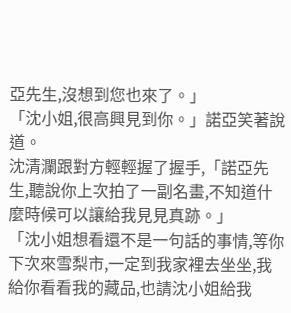亞先生,沒想到您也來了。」
「沈小姐,很高興見到你。」諾亞笑著說道。
沈清瀾跟對方輕輕握了握手,「諾亞先生,聽說你上次拍了一副名畫,不知道什麼時候可以讓給我見見真跡。」
「沈小姐想看還不是一句話的事情,等你下次來雪梨市,一定到我家裡去坐坐,我給你看看我的藏品,也請沈小姐給我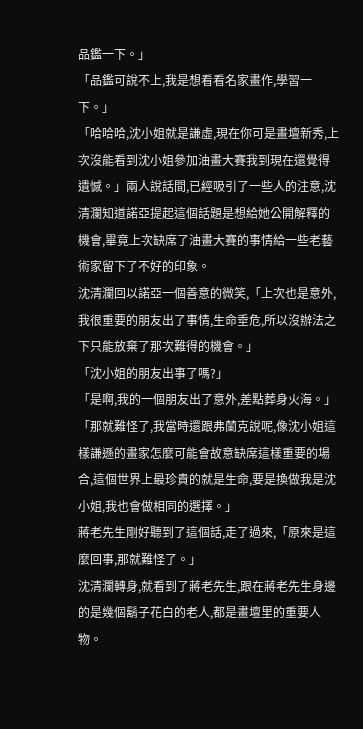品鑑一下。」
「品鑑可說不上,我是想看看名家畫作,學習一下。」
「哈哈哈,沈小姐就是謙虛,現在你可是畫壇新秀,上次沒能看到沈小姐參加油畫大賽我到現在還覺得遺憾。」兩人說話間,已經吸引了一些人的注意,沈清瀾知道諾亞提起這個話題是想給她公開解釋的機會,畢竟上次缺席了油畫大賽的事情給一些老藝術家留下了不好的印象。
沈清瀾回以諾亞一個善意的微笑,「上次也是意外,我很重要的朋友出了事情,生命垂危,所以沒辦法之下只能放棄了那次難得的機會。」
「沈小姐的朋友出事了嗎?」
「是啊,我的一個朋友出了意外,差點葬身火海。」
「那就難怪了,我當時還跟弗蘭克說呢,像沈小姐這樣謙遜的畫家怎麼可能會故意缺席這樣重要的場合,這個世界上最珍貴的就是生命,要是換做我是沈小姐,我也會做相同的選擇。」
蔣老先生剛好聽到了這個話,走了過來,「原來是這麼回事,那就難怪了。」
沈清瀾轉身,就看到了蔣老先生,跟在蔣老先生身邊的是幾個鬍子花白的老人,都是畫壇里的重要人物。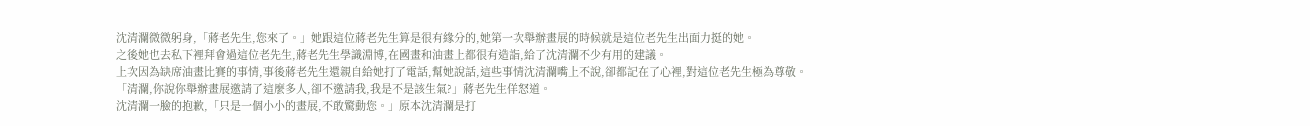沈清瀾微微躬身,「蔣老先生,您來了。」她跟這位蔣老先生算是很有緣分的,她第一次舉辦畫展的時候就是這位老先生出面力挺的她。
之後她也去私下裡拜會過這位老先生,蔣老先生學識淵博,在國畫和油畫上都很有造詣,給了沈清瀾不少有用的建議。
上次因為缺席油畫比賽的事情,事後蔣老先生還親自給她打了電話,幫她說話,這些事情沈清瀾嘴上不說,卻都記在了心裡,對這位老先生極為尊敬。
「清瀾,你說你舉辦畫展邀請了這麼多人,卻不邀請我,我是不是該生氣?」蔣老先生佯怒道。
沈清瀾一臉的抱歉,「只是一個小小的畫展,不敢驚動您。」原本沈清瀾是打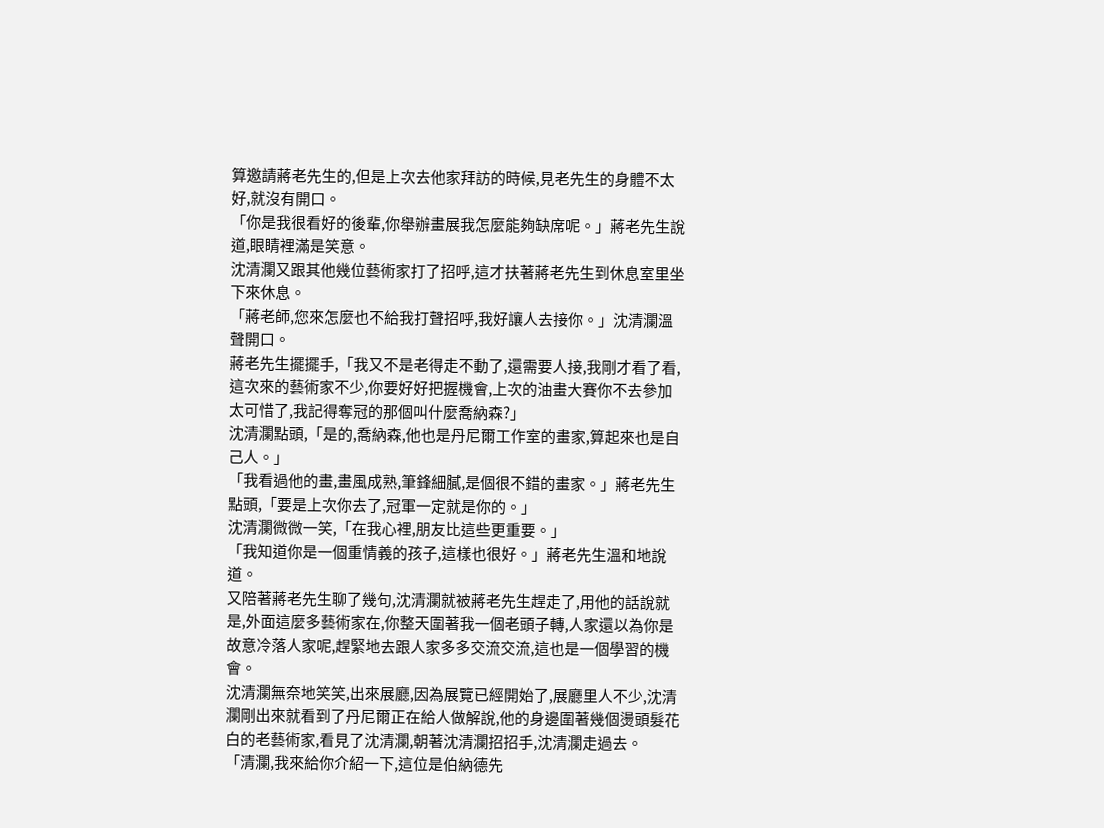算邀請蔣老先生的,但是上次去他家拜訪的時候,見老先生的身體不太好,就沒有開口。
「你是我很看好的後輩,你舉辦畫展我怎麼能夠缺席呢。」蔣老先生說道,眼睛裡滿是笑意。
沈清瀾又跟其他幾位藝術家打了招呼,這才扶著蔣老先生到休息室里坐下來休息。
「蔣老師,您來怎麼也不給我打聲招呼,我好讓人去接你。」沈清瀾溫聲開口。
蔣老先生擺擺手,「我又不是老得走不動了,還需要人接,我剛才看了看,這次來的藝術家不少,你要好好把握機會,上次的油畫大賽你不去參加太可惜了,我記得奪冠的那個叫什麼喬納森?」
沈清瀾點頭,「是的,喬納森,他也是丹尼爾工作室的畫家,算起來也是自己人。」
「我看過他的畫,畫風成熟,筆鋒細膩,是個很不錯的畫家。」蔣老先生點頭,「要是上次你去了,冠軍一定就是你的。」
沈清瀾微微一笑,「在我心裡,朋友比這些更重要。」
「我知道你是一個重情義的孩子,這樣也很好。」蔣老先生溫和地說道。
又陪著蔣老先生聊了幾句,沈清瀾就被蔣老先生趕走了,用他的話說就是,外面這麼多藝術家在,你整天圍著我一個老頭子轉,人家還以為你是故意冷落人家呢,趕緊地去跟人家多多交流交流,這也是一個學習的機會。
沈清瀾無奈地笑笑,出來展廳,因為展覽已經開始了,展廳里人不少,沈清瀾剛出來就看到了丹尼爾正在給人做解說,他的身邊圍著幾個燙頭髮花白的老藝術家,看見了沈清瀾,朝著沈清瀾招招手,沈清瀾走過去。
「清瀾,我來給你介紹一下,這位是伯納德先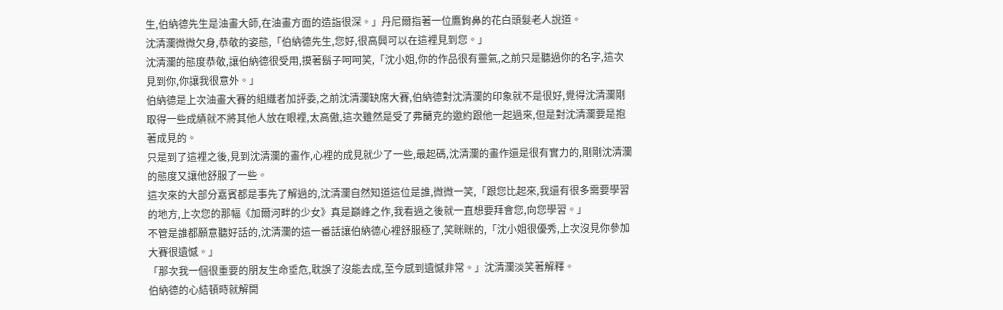生,伯納德先生是油畫大師,在油畫方面的造詣很深。」丹尼爾指著一位鷹鉤鼻的花白頭髮老人說道。
沈清瀾微微欠身,恭敬的姿態,「伯納德先生,您好,很高興可以在這裡見到您。」
沈清瀾的態度恭敬,讓伯納德很受用,摸著鬍子呵呵笑,「沈小姐,你的作品很有靈氣,之前只是聽過你的名字,這次見到你,你讓我很意外。」
伯納德是上次油畫大賽的組織者加評委,之前沈清瀾缺席大賽,伯納德對沈清瀾的印象就不是很好,覺得沈清瀾剛取得一些成績就不將其他人放在眼裡,太高傲,這次雖然是受了弗蘭克的邀約跟他一起過來,但是對沈清瀾要是抱著成見的。
只是到了這裡之後,見到沈清瀾的畫作,心裡的成見就少了一些,最起碼,沈清瀾的畫作還是很有實力的,剛剛沈清瀾的態度又讓他舒服了一些。
這次來的大部分嘉賓都是事先了解過的,沈清瀾自然知道這位是誰,微微一笑,「跟您比起來,我還有很多需要學習的地方,上次您的那幅《加爾河畔的少女》真是巔峰之作,我看過之後就一直想要拜會您,向您學習。」
不管是誰都願意聽好話的,沈清瀾的這一番話讓伯納德心裡舒服極了,笑眯眯的,「沈小姐很優秀,上次沒見你參加大賽很遺憾。」
「那次我一個很重要的朋友生命垂危,耽誤了沒能去成,至今感到遺憾非常。」沈清瀾淡笑著解釋。
伯納德的心結頓時就解開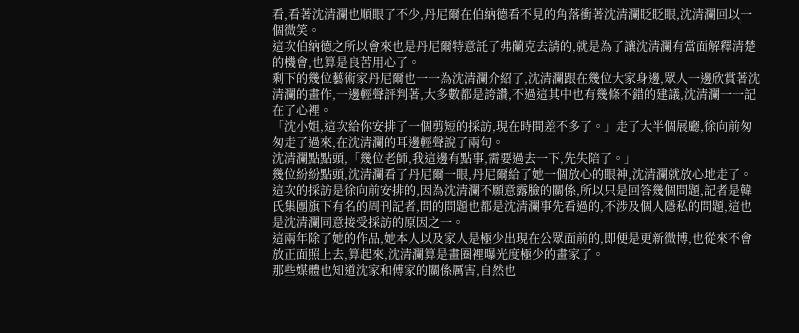看,看著沈清瀾也順眼了不少,丹尼爾在伯納德看不見的角落衝著沈清瀾眨眨眼,沈清瀾回以一個微笑。
這次伯納德之所以會來也是丹尼爾特意託了弗蘭克去請的,就是為了讓沈清瀾有當面解釋清楚的機會,也算是良苦用心了。
剩下的幾位藝術家丹尼爾也一一為沈清瀾介紹了,沈清瀾跟在幾位大家身邊,眾人一邊欣賞著沈清瀾的畫作,一邊輕聲評判著,大多數都是誇讚,不過這其中也有幾條不錯的建議,沈清瀾一一記在了心裡。
「沈小姐,這次給你安排了一個剪短的採訪,現在時間差不多了。」走了大半個展廳,徐向前匆匆走了過來,在沈清瀾的耳邊輕聲說了兩句。
沈清瀾點點頭,「幾位老師,我這邊有點事,需要過去一下,先失陪了。」
幾位紛紛點頭,沈清瀾看了丹尼爾一眼,丹尼爾給了她一個放心的眼神,沈清瀾就放心地走了。
這次的採訪是徐向前安排的,因為沈清瀾不願意露臉的關係,所以只是回答幾個問題,記者是韓氏集團旗下有名的周刊記者,問的問題也都是沈清瀾事先看過的,不涉及個人隱私的問題,這也是沈清瀾同意接受採訪的原因之一。
這兩年除了她的作品,她本人以及家人是極少出現在公眾面前的,即便是更新微博,也從來不會放正面照上去,算起來,沈清瀾算是畫圈裡曝光度極少的畫家了。
那些媒體也知道沈家和傅家的關係厲害,自然也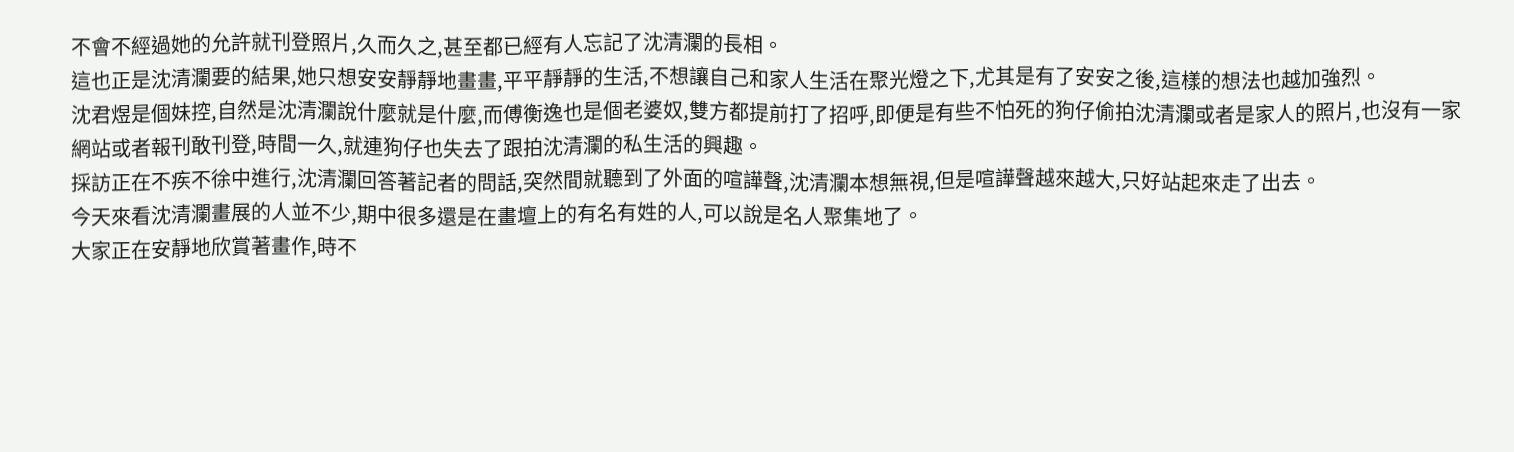不會不經過她的允許就刊登照片,久而久之,甚至都已經有人忘記了沈清瀾的長相。
這也正是沈清瀾要的結果,她只想安安靜靜地畫畫,平平靜靜的生活,不想讓自己和家人生活在聚光燈之下,尤其是有了安安之後,這樣的想法也越加強烈。
沈君煜是個妹控,自然是沈清瀾說什麼就是什麼,而傅衡逸也是個老婆奴,雙方都提前打了招呼,即便是有些不怕死的狗仔偷拍沈清瀾或者是家人的照片,也沒有一家網站或者報刊敢刊登,時間一久,就連狗仔也失去了跟拍沈清瀾的私生活的興趣。
採訪正在不疾不徐中進行,沈清瀾回答著記者的問話,突然間就聽到了外面的喧譁聲,沈清瀾本想無視,但是喧譁聲越來越大,只好站起來走了出去。
今天來看沈清瀾畫展的人並不少,期中很多還是在畫壇上的有名有姓的人,可以說是名人聚集地了。
大家正在安靜地欣賞著畫作,時不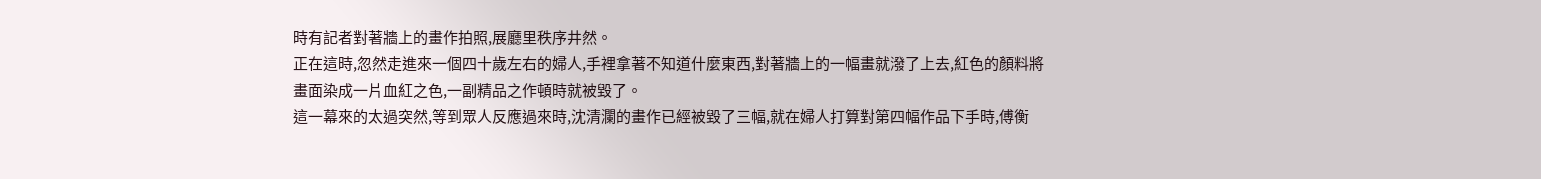時有記者對著牆上的畫作拍照,展廳里秩序井然。
正在這時,忽然走進來一個四十歲左右的婦人,手裡拿著不知道什麼東西,對著牆上的一幅畫就潑了上去,紅色的顏料將畫面染成一片血紅之色,一副精品之作頓時就被毀了。
這一幕來的太過突然,等到眾人反應過來時,沈清瀾的畫作已經被毀了三幅,就在婦人打算對第四幅作品下手時,傅衡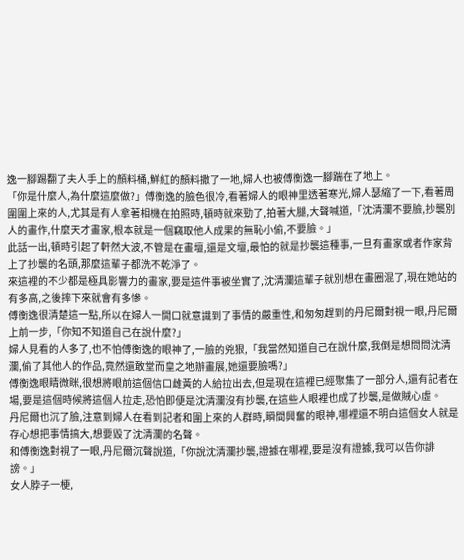逸一腳踢翻了夫人手上的顏料桶,鮮紅的顏料撒了一地,婦人也被傅衡逸一腳踹在了地上。
「你是什麼人,為什麼這麼做?」傅衡逸的臉色很冷,看著婦人的眼神里透著寒光,婦人瑟縮了一下,看著周圍圍上來的人,尤其是有人拿著相機在拍照時,頓時就來勁了,拍著大腿,大聲喊道,「沈清瀾不要臉,抄襲別人的畫作,什麼天才畫家,根本就是一個竊取他人成果的無恥小偷,不要臉。」
此話一出,頓時引起了軒然大波,不管是在畫壇,還是文壇,最怕的就是抄襲這種事,一旦有畫家或者作家背上了抄襲的名頭,那麼這輩子都洗不乾淨了。
來這裡的不少都是極具影響力的畫家,要是這件事被坐實了,沈清瀾這輩子就別想在畫圈混了,現在她站的有多高,之後摔下來就會有多慘。
傅衡逸很清楚這一點,所以在婦人一開口就意識到了事情的嚴重性,和匆匆趕到的丹尼爾對視一眼,丹尼爾上前一步,「你知不知道自己在說什麼?」
婦人見看的人多了,也不怕傅衡逸的眼神了,一臉的兇狠,「我當然知道自己在說什麼,我倒是想問問沈清瀾,偷了其他人的作品,竟然還敢堂而皇之地辦畫展,她還要臉嗎?」
傅衡逸眼睛微眯,很想將眼前這個信口雌黃的人給拉出去,但是現在這裡已經聚集了一部分人,還有記者在場,要是這個時候將這個人拉走,恐怕即便是沈清瀾沒有抄襲,在這些人眼裡也成了抄襲,是做賊心虛。
丹尼爾也沉了臉,注意到婦人在看到記者和圍上來的人群時,瞬間興奮的眼神,哪裡還不明白這個女人就是存心想把事情搞大,想要毀了沈清瀾的名聲。
和傅衡逸對視了一眼,丹尼爾沉聲說道,「你說沈清瀾抄襲,證據在哪裡,要是沒有證據,我可以告你誹謗。」
女人脖子一梗,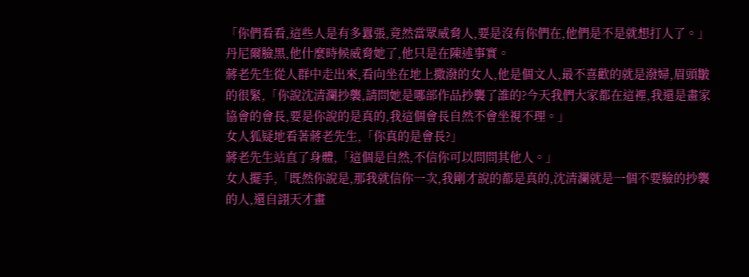「你們看看,這些人是有多囂張,竟然當眾威脅人,要是沒有你們在,他們是不是就想打人了。」
丹尼爾臉黑,他什麼時候威脅她了,他只是在陳述事實。
蔣老先生從人群中走出來,看向坐在地上撒潑的女人,他是個文人,最不喜歡的就是潑婦,眉頭皺的很緊,「你說沈清瀾抄襲,請問她是哪部作品抄襲了誰的?今天我們大家都在這裡,我還是畫家協會的會長,要是你說的是真的,我這個會長自然不會坐視不理。」
女人狐疑地看著蔣老先生,「你真的是會長?」
蔣老先生站直了身體,「這個是自然,不信你可以問問其他人。」
女人擺手,「既然你說是,那我就信你一次,我剛才說的都是真的,沈清瀾就是一個不要臉的抄襲的人,還自詡天才畫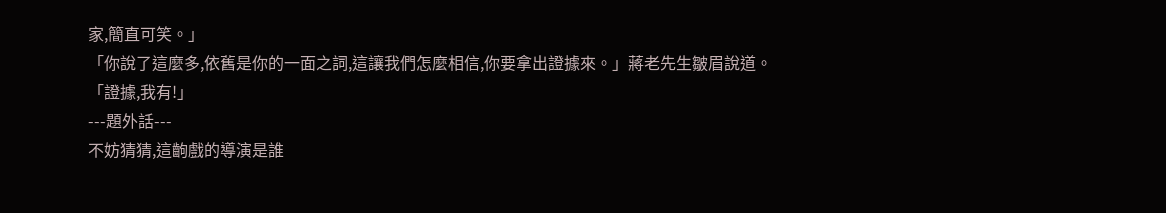家,簡直可笑。」
「你說了這麼多,依舊是你的一面之詞,這讓我們怎麼相信,你要拿出證據來。」蔣老先生皺眉說道。
「證據,我有!」
---題外話---
不妨猜猜,這齣戲的導演是誰